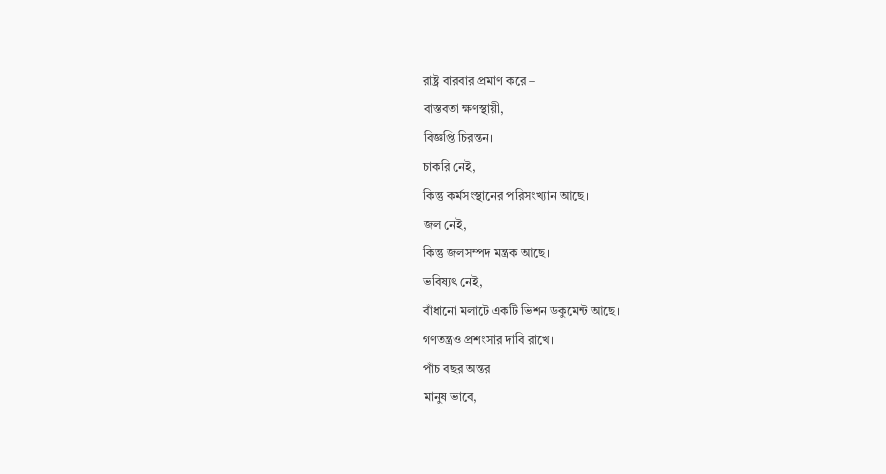রাষ্ট্র বারবার প্রমাণ করে –
বাস্তবতা ক্ষণস্থায়ী,
বিজ্ঞপ্তি চিরন্তন।
চাকরি নেই,
কিন্তু কর্মসংস্থানের পরিসংখ্যান আছে।
জল নেই,
কিন্তু জলসম্পদ মন্ত্রক আছে।
ভবিষ্যৎ নেই,
বাঁধানো মলাটে একটি ভিশন ডকুমেন্ট আছে।
গণতন্ত্রও প্রশংসার দাবি রাখে।
পাঁচ বছর অন্তর
মানুষ ভাবে,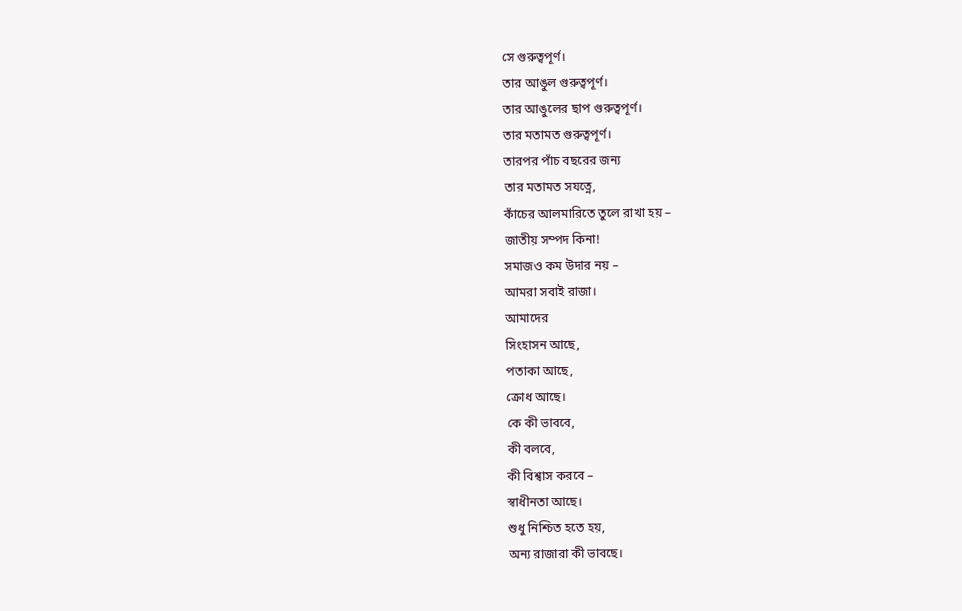সে গুরুত্বপূর্ণ।
তার আঙুল গুরুত্বপূর্ণ।
তার আঙুলের ছাপ গুরুত্বপূর্ণ।
তার মতামত গুরুত্বপূর্ণ।
তারপর পাঁচ বছরের জন্য
তার মতামত সযত্নে,
কাঁচের আলমারিতে তুলে রাখা হয় –
জাতীয় সম্পদ কিনা!
সমাজও কম উদার নয় –
আমরা সবাই রাজা।
আমাদের
সিংহাসন আছে,
পতাকা আছে,
ক্রোধ আছে।
কে কী ভাববে,
কী বলবে,
কী বিশ্বাস করবে –
স্বাধীনতা আছে।
শুধু নিশ্চিত হতে হয়,
অন্য রাজারা কী ভাবছে।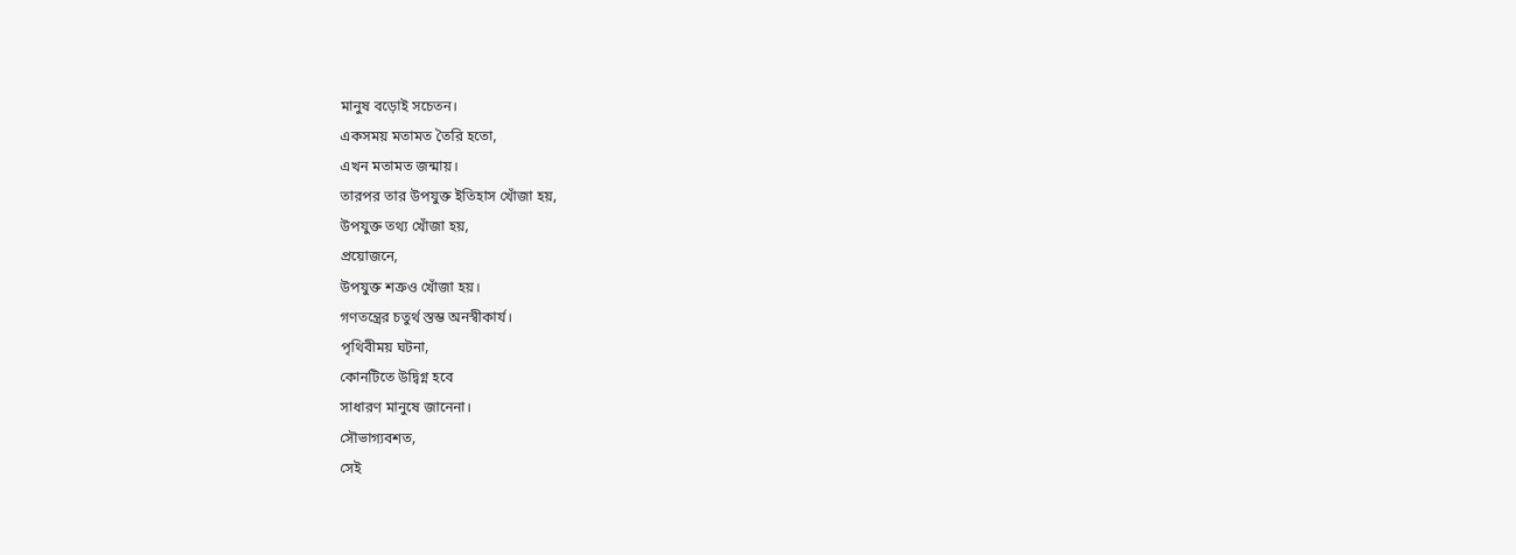মানুষ বড়োই সচেতন।
একসময় মতামত তৈরি হতো,
এখন মতামত জন্মায়।
তারপর তার উপযুক্ত ইতিহাস খোঁজা হয়,
উপযুক্ত তথ্য খোঁজা হয়,
প্রয়োজনে,
উপযুক্ত শত্রুও খোঁজা হয়।
গণতন্ত্রের চতুর্থ স্তম্ভ অনস্বীকার্য।
পৃথিবীময় ঘটনা,
কোনটিতে উদ্বিগ্ন হবে
সাধারণ মানুষে জানেনা।
সৌভাগ্যবশত,
সেই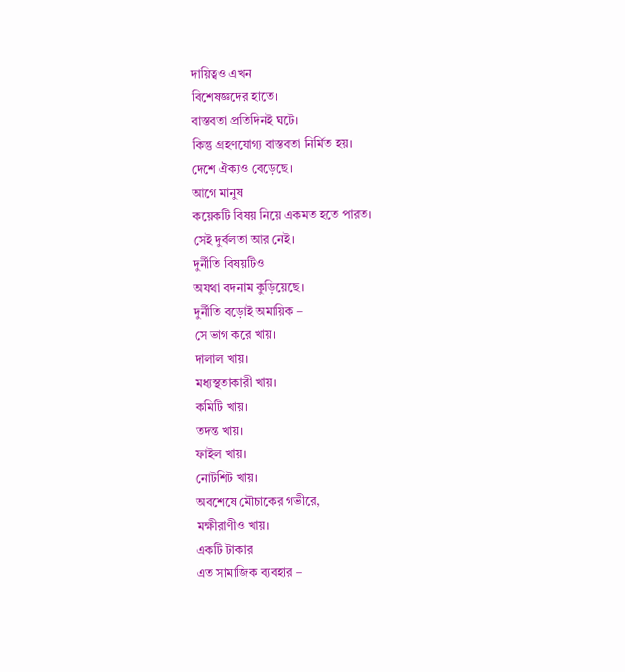দায়িত্বও এখন
বিশেষজ্ঞদের হাতে।
বাস্তবতা প্রতিদিনই ঘটে।
কিন্তু গ্রহণযোগ্য বাস্তবতা নির্মিত হয়।
দেশে ঐক্যও বেড়েছে।
আগে মানুষ
কয়েকটি বিষয় নিয়ে একমত হতে পারত।
সেই দুর্বলতা আর নেই।
দুর্নীতি বিষয়টিও
অযথা বদনাম কুড়িয়েছে।
দুর্নীতি বড়োই অমায়িক –
সে ভাগ করে খায়।
দালাল খায়।
মধ্যস্থতাকারী খায়।
কমিটি খায়।
তদন্ত খায়।
ফাইল খায়।
নোটশিট খায়।
অবশেষে মৌচাকের গভীরে,
মক্ষীরাণীও খায়।
একটি টাকার
এত সামাজিক ব্যবহার –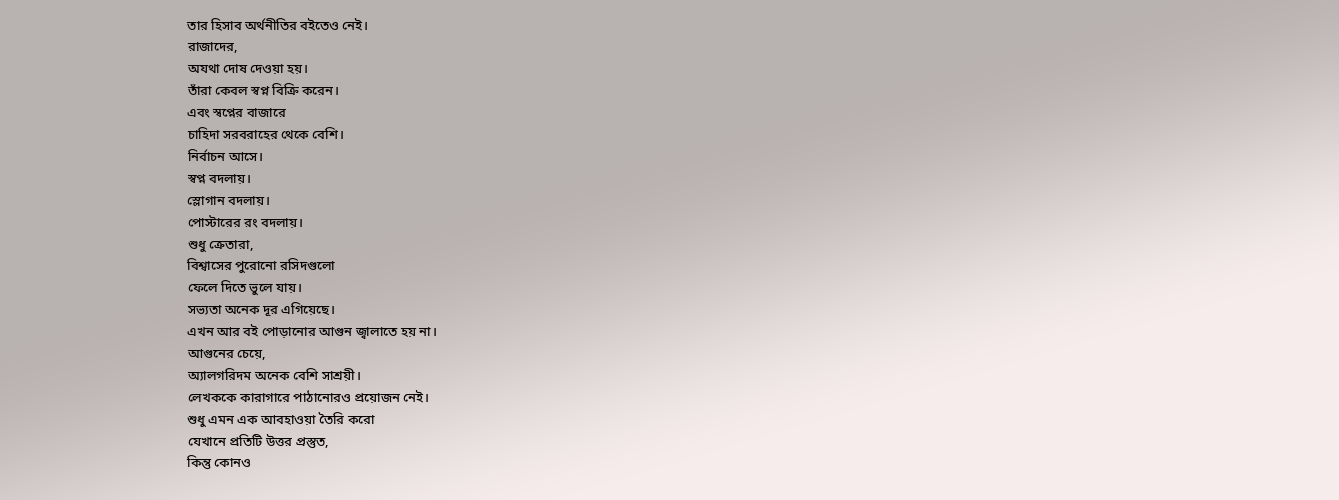তার হিসাব অর্থনীতির বইতেও নেই।
রাজাদের,
অযথা দোষ দেওয়া হয়।
তাঁরা কেবল স্বপ্ন বিক্রি করেন।
এবং স্বপ্নের বাজারে
চাহিদা সরবরাহের থেকে বেশি।
নির্বাচন আসে।
স্বপ্ন বদলায়।
স্লোগান বদলায়।
পোস্টারের রং বদলায়।
শুধু ক্রেতারা,
বিশ্বাসের পুরোনো রসিদগুলো
ফেলে দিতে ভুলে যায়।
সভ্যতা অনেক দূর এগিয়েছে।
এখন আর বই পোড়ানোর আগুন জ্বালাতে হয় না।
আগুনের চেয়ে,
অ্যালগরিদম অনেক বেশি সাশ্রয়ী।
লেখককে কারাগারে পাঠানোরও প্রয়োজন নেই।
শুধু এমন এক আবহাওয়া তৈরি করো
যেখানে প্রতিটি উত্তর প্রস্তুত,
কিন্তু কোনও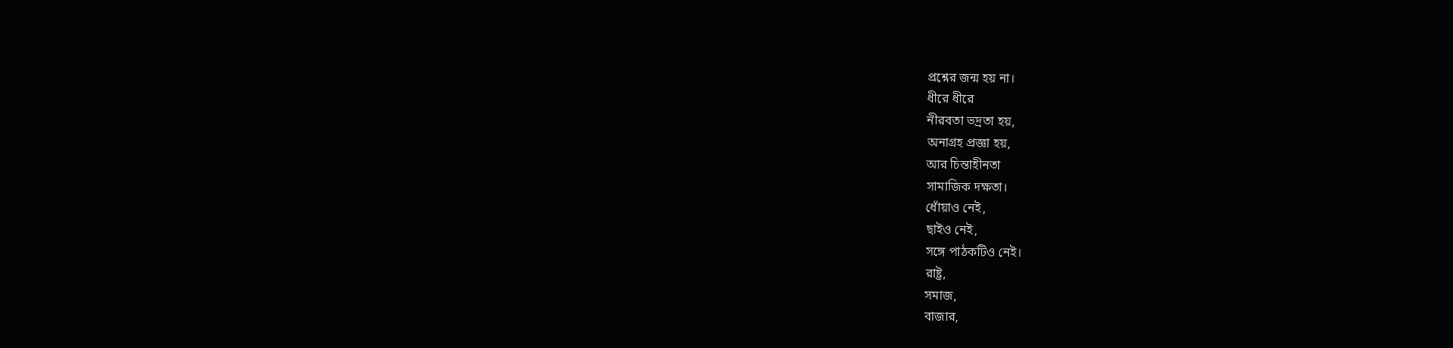প্রশ্নের জন্ম হয় না।
ধীরে ধীরে
নীরবতা ভদ্রতা হয়,
অনাগ্রহ প্রজ্ঞা হয়,
আর চিন্তাহীনতা
সামাজিক দক্ষতা।
ধোঁয়াও নেই,
ছাইও নেই,
সঙ্গে পাঠকটিও নেই।
রাষ্ট্র,
সমাজ,
বাজার,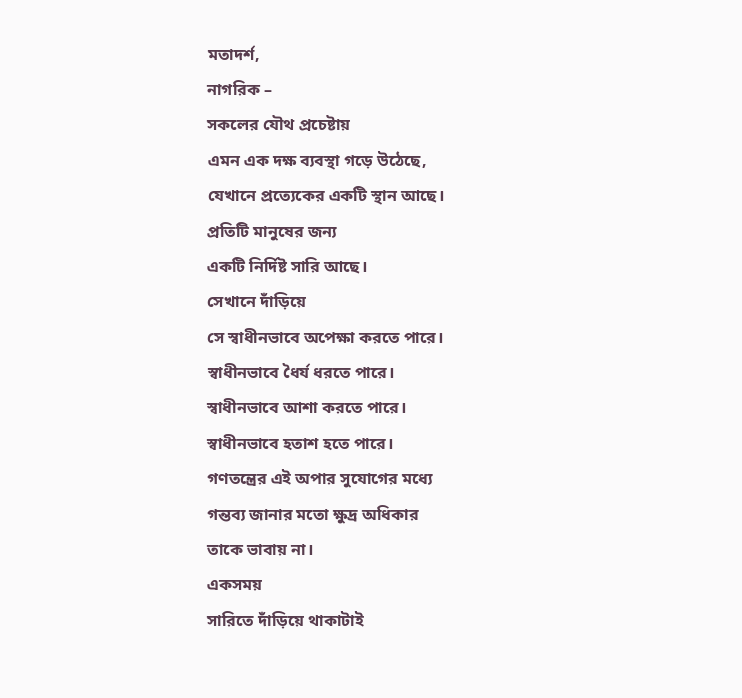মতাদর্শ,
নাগরিক –
সকলের যৌথ প্রচেষ্টায়
এমন এক দক্ষ ব্যবস্থা গড়ে উঠেছে,
যেখানে প্রত্যেকের একটি স্থান আছে।
প্রতিটি মানুষের জন্য
একটি নির্দিষ্ট সারি আছে।
সেখানে দাঁড়িয়ে
সে স্বাধীনভাবে অপেক্ষা করতে পারে।
স্বাধীনভাবে ধৈর্য ধরতে পারে।
স্বাধীনভাবে আশা করতে পারে।
স্বাধীনভাবে হতাশ হতে পারে।
গণতন্ত্রের এই অপার সুযোগের মধ্যে
গন্তব্য জানার মতো ক্ষুদ্র অধিকার
তাকে ভাবায় না।
একসময়
সারিতে দাঁড়িয়ে থাকাটাই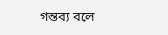গন্তব্য বলে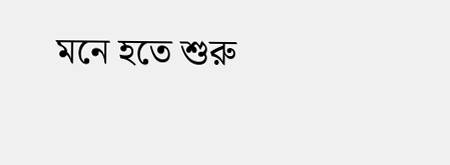মনে হতে শুরু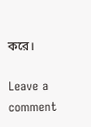করে।

Leave a comment